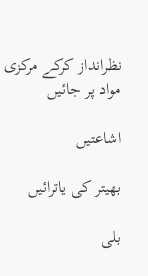نظرانداز کرکے مرکزی مواد پر جائیں

اشاعتیں

بھیتر کی یاترائیں

بلی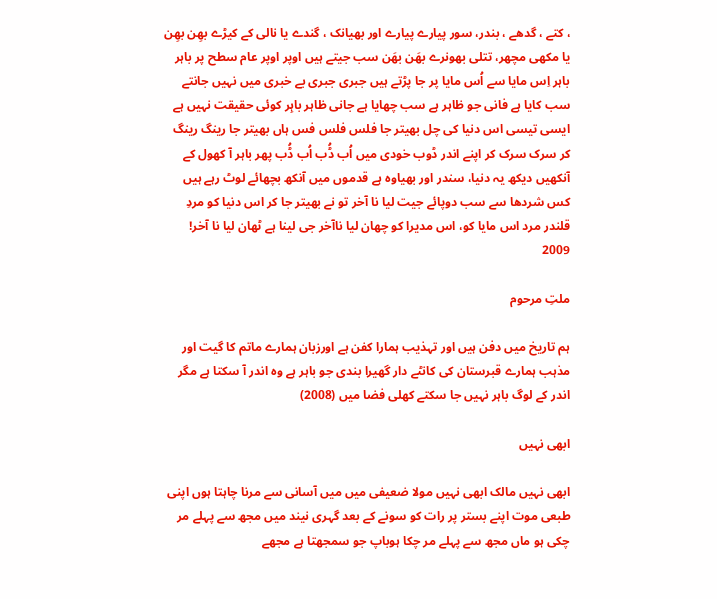، کتے ، گدھے ، بندر، سور پیارے پیارے اور بھیانک ، گندے یا نالی کے کیڑے بھِن بھِن یا مکھی مچھر، تتلی بھونرے بھَن بھَن سب جیتے ہیں اوپر اوپر عام سطح پر باہر باہر اِس مایا سے اُس مایا پر جا پڑتے ہیں جبری جبری بے خبری میں نہیں جانتے سب کایا ہے فانی جو ظاہر ہے سب چھایا ہے جانی ظاہر باہِر کوئی حقیقت نہیں ہے ایسی تیسی اس دنیا کی چل بھیتر جا فلس فلس فس ہاں بھیتر جا رینگ رینگ کر سرک سرک کر اپنے اندر ڈوب خودی میں اُب ڈُب اُب ڈُب پھر باہر آ کھول کے آنکھیں دیکھ یہ دنیا، سندر اور بھیاوہ ہے قدموں میں آنکھ بچھائے لوٹ رہے ہیں کس شردھا سے سب دوپائے جیت لیا نا آخر تو نے بھیتر جا کر اس دنیا کو مردِ قلندر مرد اس مایا کو، اس مدیرا کو چھان لیا ناآخر جی لینا ہے ٹھان لیا نا آخر! 2009

ملتِ مرحوم

ہم تاریخ میں دفن ہیں اور تہذیب ہمارا کفن ہے اورزبان ہمارے ماتم کا گیت اور مذہب ہمارے قبرستان کی کانٹے دار گھیرا بندی جو باہر ہے وہ اندر آ سکتا ہے مگر اندر کے لوگ باہر نہیں جا سکتے کھلی فضا میں (2008)

ابھی نہیں

ابھی نہیں مالک ابھی نہیں مولا ضعیفی میں میں آسانی سے مرنا چاہتا ہوں اپنی طبعی موت اپنے بستر پر رات کو سونے کے بعد گہری نیند میں مجھ سے پہلے مر چکی ہو ماں مجھ سے پہلے مر چکا ہوباپ جو سمجھتا ہے مجھے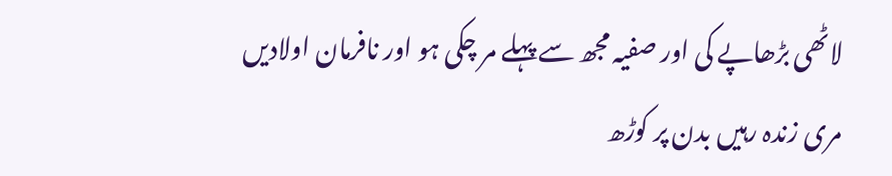لاٹھی بڑھاپے کی اور صفیہ مجھ سے پہلے مر چکی ہو اور نافرمان اولادیں مری زندہ رہیں بدن پر کوڑھ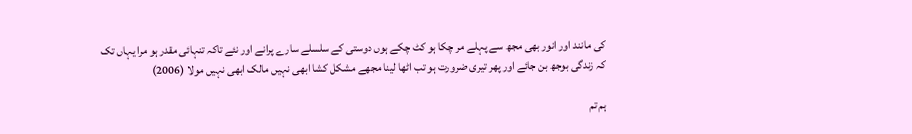کی مانند اور انور بھی مجھ سے پہلے مر چکا ہو کٹ چکے ہوں دوستی کے سلسلے سارے پرانے اور نئے تاکہ تنہائی مقدر ہو مرا یہاں تک کہ زندگی بوجھ بن جائے اور پھر تیری ضرورت ہو تب اٹھا لینا مجھے مشکل کشا ابھی نہیں مالک ابھی نہیں مولا (2006)

ہم تم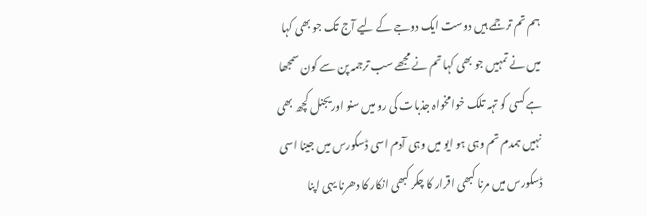ہم تم ترجمے ہیں دوست ایک دوجے کے لیے آج تک جو بھی کہا میں نے تمہیں جو بھی کہا تم نے مجھے سب ترجمہ پن سے کون سمجھا ہے کسی کو تہہ تلک خوامخواہ جذبات کی رو میں سنو اوریجنل کچھ بھی نہیں ہمدم تم وہی ہو ایو میں وہی آدم اسی ڈسکورس میں جینا اسی ڈسکورس میں مرنا کبھی اقرار کا چکر کبھی انکار کا دھرنا یہی اپنا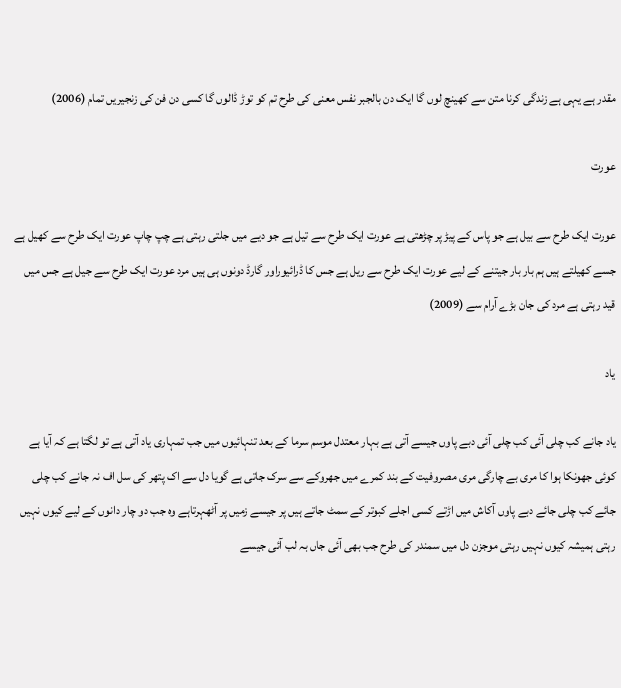مقدر ہے یہی ہے زندگی کرنا متن سے کھینچ لوں گا ایک دن بالجبر نفس معنی کی طرح تم کو توڑ ڈالوں گا کسی دن فن کی زنجیریں تمام (2006)

عورت

عورت ایک طرح سے بیل ہے جو پاس کے پیڑ پر چڑھتی ہے عورت ایک طرح سے تیل ہے جو دیے میں جلتی رہتی ہے چپ چاپ عورت ایک طرح سے کھیل ہے جسے کھیلتے ہیں ہم بار بار جیتنے کے لیے عورت ایک طرح سے ریل ہے جس کا ڈرائیوراور گارڈ دونوں ہی ہیں مرد عورت ایک طرح سے جیل ہے جس میں قید رہتی ہے مرد کی جان بڑے آرام سے (2009)

یاد

یاد جانے کب چلی آئی کب چلی آئی دبے پاوں جیسے آتی ہے بہار معتدل موسم سرما کے بعد تنہائیوں میں جب تمہاری یاد آتی ہے تو لگتا ہے کہ آیا ہے کوئی جھونکا ہوا کا مری بے چارگی مری مصروفیت کے بند کمرے میں جھروکے سے سرک جاتی ہے گویا دل سے اک پتھر کی سل اف نہ جانے کب چلی جائے کب چلی جائے دبے پاوں آکاش میں اڑتے کسی اجلے کبوتر کے سمٹ جاتے ہیں پر جیسے زمیں پر آٹھہرتاہے وہ جب دو چار دانوں کے لیے کیوں نہیں رہتی ہمیشہ کیوں نہیں رہتی موجزن دل میں سمندر کی طرح جب بھی آئی جاں بہ لب آئی جیسے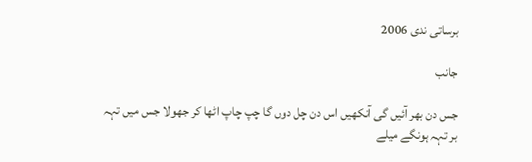برساتی ندی 2006

جانب

جس دن بھر آئیں گی آنکھیں اس دن چل دوں گا چپ چاپ اٹھا کر جھولا جس میں تہہ بر تہہ ہونگے میلے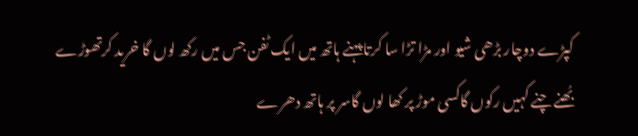کپڑے دوچار بڑھی شیو اور مڑا تڑا سا کرتا پہنے ہاتھ میں ایک ٹفن جس میں رکھ لوں گا خرید کرتھوڑے بُھنے چنے کہیں رکوں گاکسی موڑ پر کھا لوں گاسر پر ہاتھ دھرے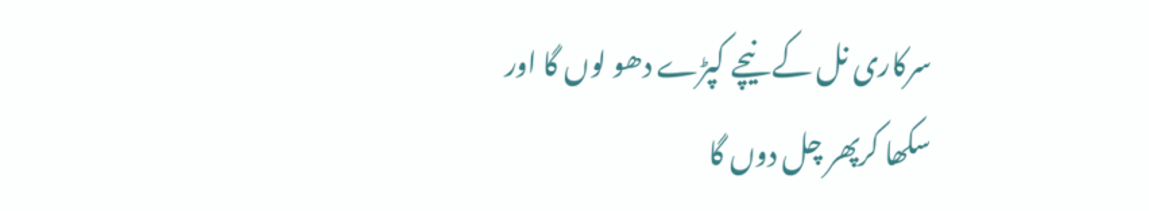سرکاری نل کے نیچے کپڑے دھو لوں گا اور سکھا کرپھر چل دوں گا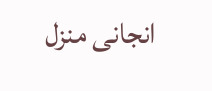انجانی منزل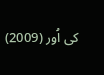کی اُور (2009)